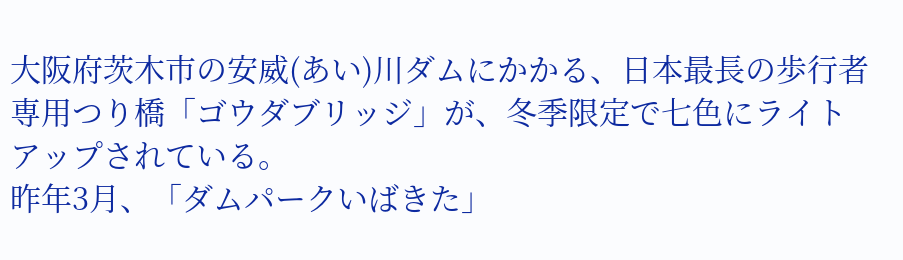大阪府茨木市の安威(あい)川ダムにかかる、日本最長の歩行者専用つり橋「ゴウダブリッジ」が、冬季限定で七色にライトアップされている。
昨年3月、「ダムパークいばきた」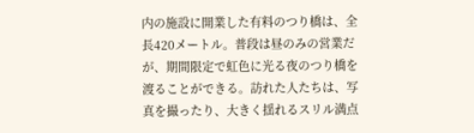内の施設に開業した有料のつり橋は、全長420メートル。普段は昼のみの営業だが、期間限定で虹色に光る夜のつり橋を渡ることができる。訪れた人たちは、写真を撮ったり、大きく揺れるスリル満点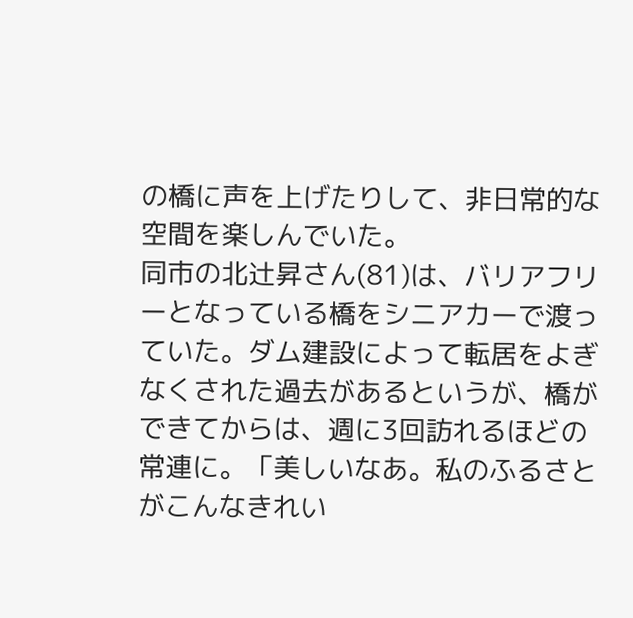の橋に声を上げたりして、非日常的な空間を楽しんでいた。
同市の北辻昇さん(81)は、バリアフリーとなっている橋をシニアカーで渡っていた。ダム建設によって転居をよぎなくされた過去があるというが、橋ができてからは、週に3回訪れるほどの常連に。「美しいなあ。私のふるさとがこんなきれい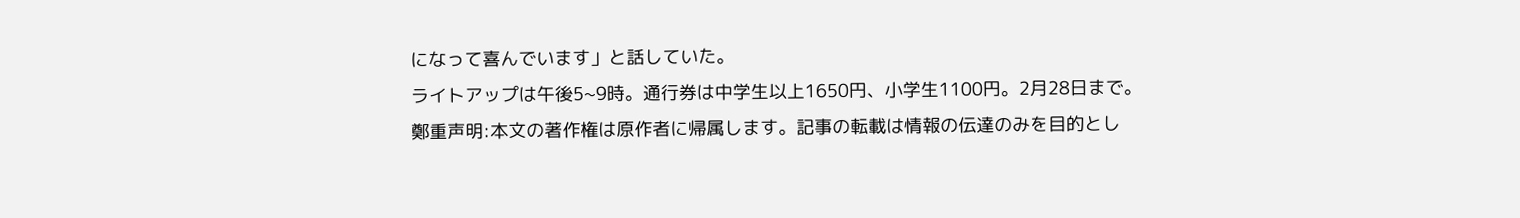になって喜んでいます」と話していた。
ライトアップは午後5~9時。通行券は中学生以上1650円、小学生1100円。2月28日まで。
鄭重声明:本文の著作権は原作者に帰属します。記事の転載は情報の伝達のみを目的とし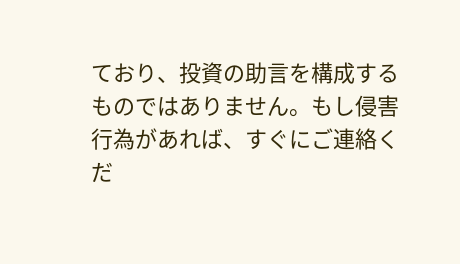ており、投資の助言を構成するものではありません。もし侵害行為があれば、すぐにご連絡くだ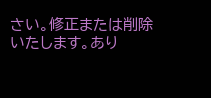さい。修正または削除いたします。あり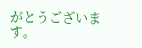がとうございます。